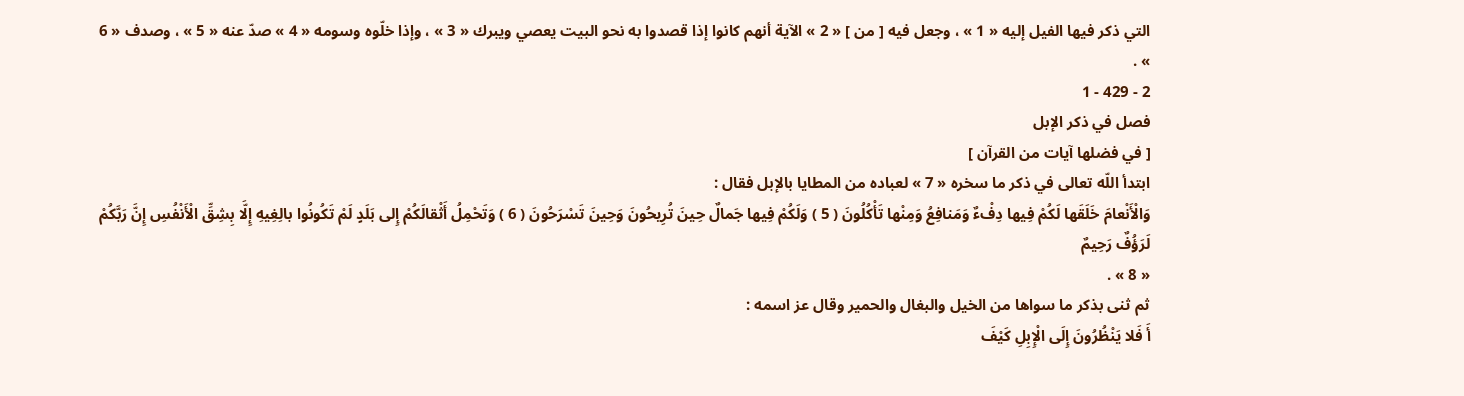التي ذكر فيها الفيل إليه « 1 » ، وجعل فيه [ من ] « 2 » الآية أنهم كانوا إذا قصدوا به نحو البيت يعصي ويبرك « 3 » ، وإذا خلّوه وسومه « 4 » صدّ عنه « 5 » ، وصدف « 6 » .
2 - 429 - 1
فصل في ذكر الإبل
[ في فضلها آيات من القرآن ]
ابتدأ اللّه تعالى في ذكر ما سخره « 7 » لعباده من المطايا بالإبل فقال :
وَالْأَنْعامَ خَلَقَها لَكُمْ فِيها دِفْءٌ وَمَنافِعُ وَمِنْها تَأْكُلُونَ ( 5 ) وَلَكُمْ فِيها جَمالٌ حِينَ تُرِيحُونَ وَحِينَ تَسْرَحُونَ ( 6 ) وَتَحْمِلُ أَثْقالَكُمْ إِلى بَلَدٍ لَمْ تَكُونُوا بالِغِيهِ إِلَّا بِشِقِّ الْأَنْفُسِ إِنَّ رَبَّكُمْ لَرَؤُفٌ رَحِيمٌ
« 8 » .
ثم ثنى بذكر ما سواها من الخيل والبغال والحمير وقال عز اسمه :
أَ فَلا يَنْظُرُونَ إِلَى الْإِبِلِ كَيْفَ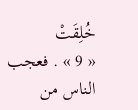خُلِقَتْ
« 9 » . فعجب الناس من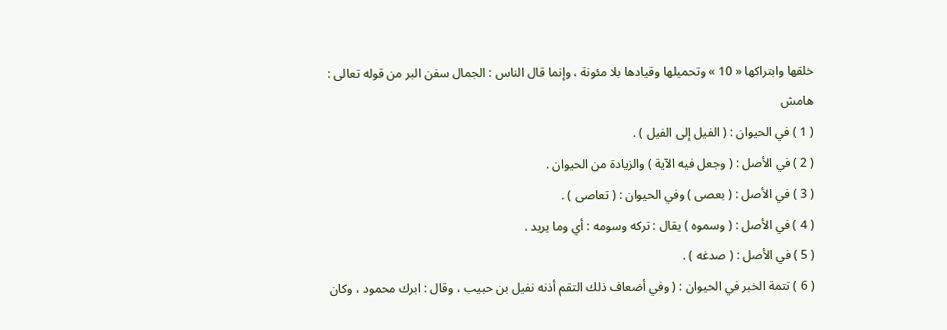خلقها وابتراكها « 10 » وتحميلها وقيادها بلا مئونة ، وإنما قال الناس : الجمال سفن البر من قوله تعالى :
هامش
( 1 ) في الحيوان : ( الفيل إلى الفيل ) .
( 2 ) في الأصل : ( وجعل فيه الآية ) والزيادة من الحيوان .
( 3 ) في الأصل : ( بعصى ) وفي الحيوان : ( تعاصى ) .
( 4 ) في الأصل : ( وسموه ) يقال : تركه وسومه : أي وما يريد .
( 5 ) في الأصل : ( صدغه ) .
( 6 ) تتمة الخبر في الحيوان : ( وفي أضعاف ذلك التقم أذنه نفيل بن حبيب ، وقال : ابرك محمود ، وكان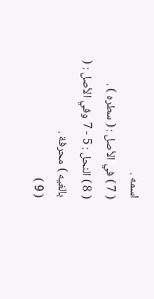اسمه .
( 7 ) في الأصل : ( سطره ) .
( 8 ) النحل : 5 - 7 وفي الأصل : ( بالغيه ) محرفة .
( 9 )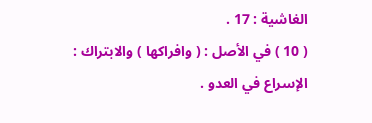الغاشية : 17 .
( 10 ) في الأصل : ( وافراكها ) والابتراك : الإسراع في العدو .